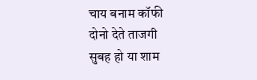चाय बनाम कॉफी
दोनो देते ताजगी
सुबह हो या शाम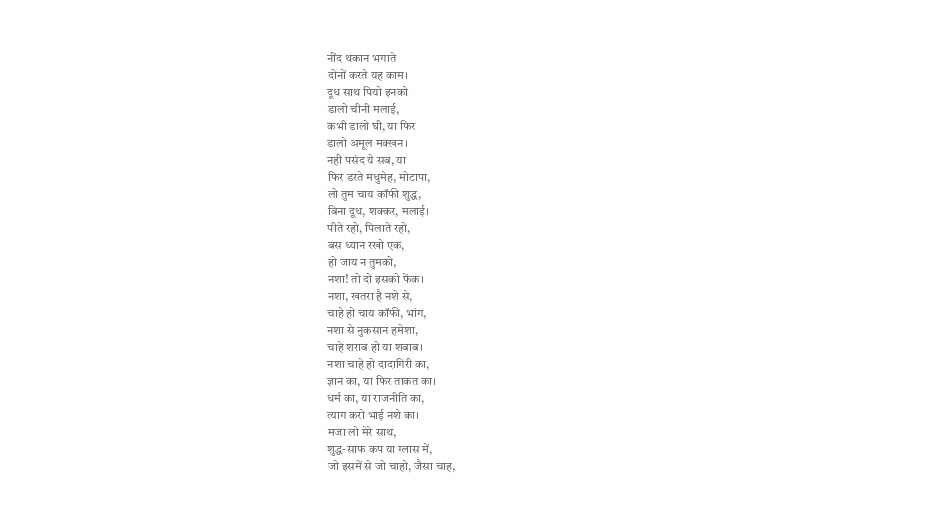नींद थकान भगाते
दोनों करते यह काम।
दूध साथ पियो इनको
डालो चीनी मलाई,
कभी डालो घी, या फिर
डालो अमूल मक्खन।
नही पसंद ये सब, या
फिर डरते मधुमेह, मोटापा,
लो तुम चाय कॉफी शुद्ध,
बिना दूध, शक्कर, मलाई।
पीते रहो, पिलाते रहो,
बस ध्यान रखो एक,
हो जाय न तुमको,
नशा! तो दो इसको फेंक।
नशा, खतरा है नशे से,
चाहे हो चाय कॉफी, भांग,
नशा से नुकसान हमेशा,
चाहे शराब हो या शबाब।
नशा चाहे हो दादागिरी का,
ज्ञान का, या फिर ताकत का।
धर्म का, या राजनीति का,
त्याग करो भाई नशे का।
मजा लो मेरे साथ,
शुद्ध-साफ कप या ग्लास में,
जो इसमें से जो चाहो, जैसा चाह,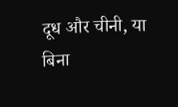दूध और चीनी, या बिना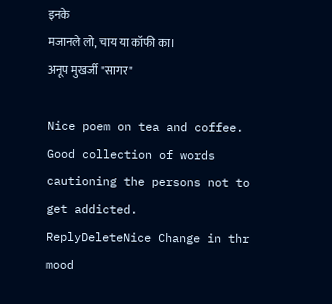इनके
मजानले लो, चाय या कॉफी का।
अनूप मुखर्जी "सागर"

Nice poem on tea and coffee. Good collection of words cautioning the persons not to get addicted.
ReplyDeleteNice Change in thr mood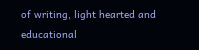of writing, light hearted and educational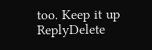too. Keep it up
ReplyDelete